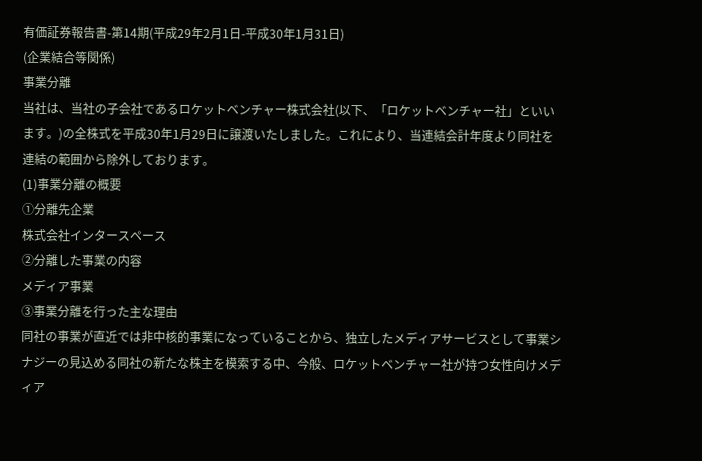有価証券報告書-第14期(平成29年2月1日-平成30年1月31日)
(企業結合等関係)
事業分離
当社は、当社の子会社であるロケットベンチャー株式会社(以下、「ロケットベンチャー社」といいます。)の全株式を平成30年1月29日に譲渡いたしました。これにより、当連結会計年度より同社を連結の範囲から除外しております。
(1)事業分離の概要
①分離先企業
株式会社インタースペース
②分離した事業の内容
メディア事業
③事業分離を行った主な理由
同社の事業が直近では非中核的事業になっていることから、独立したメディアサービスとして事業シナジーの見込める同社の新たな株主を模索する中、今般、ロケットベンチャー社が持つ女性向けメディア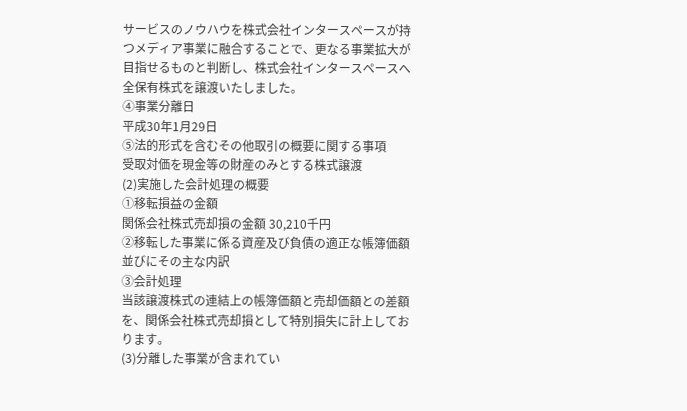サービスのノウハウを株式会社インタースペースが持つメディア事業に融合することで、更なる事業拡大が目指せるものと判断し、株式会社インタースペースへ全保有株式を譲渡いたしました。
④事業分離日
平成30年1月29日
⑤法的形式を含むその他取引の概要に関する事項
受取対価を現金等の財産のみとする株式譲渡
(2)実施した会計処理の概要
①移転損益の金額
関係会社株式売却損の金額 30,210千円
②移転した事業に係る資産及び負債の適正な帳簿価額並びにその主な内訳
③会計処理
当該譲渡株式の連結上の帳簿価額と売却価額との差額を、関係会社株式売却損として特別損失に計上しております。
(3)分離した事業が含まれてい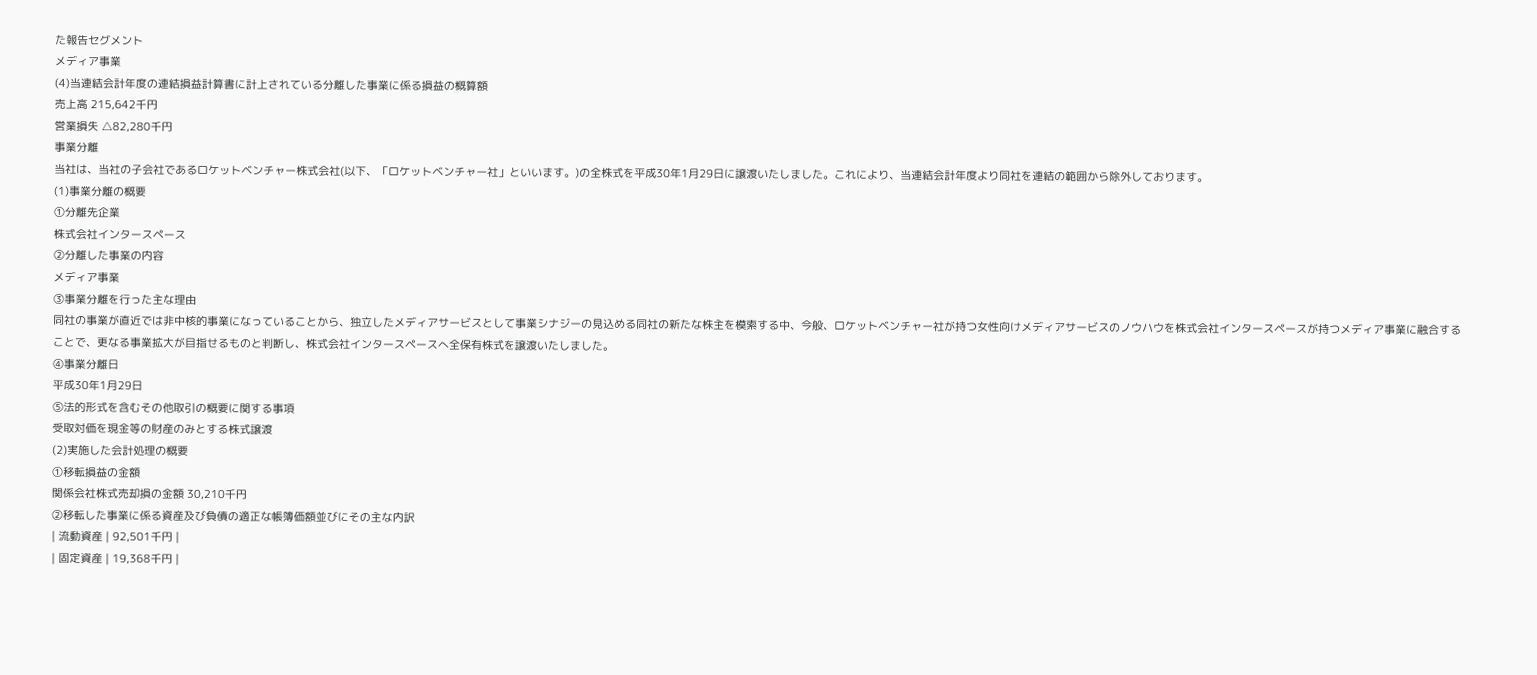た報告セグメント
メディア事業
(4)当連結会計年度の連結損益計算書に計上されている分離した事業に係る損益の概算額
売上高 215,642千円
営業損失 △82,280千円
事業分離
当社は、当社の子会社であるロケットベンチャー株式会社(以下、「ロケットベンチャー社」といいます。)の全株式を平成30年1月29日に譲渡いたしました。これにより、当連結会計年度より同社を連結の範囲から除外しております。
(1)事業分離の概要
①分離先企業
株式会社インタースペース
②分離した事業の内容
メディア事業
③事業分離を行った主な理由
同社の事業が直近では非中核的事業になっていることから、独立したメディアサービスとして事業シナジーの見込める同社の新たな株主を模索する中、今般、ロケットベンチャー社が持つ女性向けメディアサービスのノウハウを株式会社インタースペースが持つメディア事業に融合することで、更なる事業拡大が目指せるものと判断し、株式会社インタースペースへ全保有株式を譲渡いたしました。
④事業分離日
平成30年1月29日
⑤法的形式を含むその他取引の概要に関する事項
受取対価を現金等の財産のみとする株式譲渡
(2)実施した会計処理の概要
①移転損益の金額
関係会社株式売却損の金額 30,210千円
②移転した事業に係る資産及び負債の適正な帳簿価額並びにその主な内訳
| 流動資産 | 92,501千円 |
| 固定資産 | 19,368千円 |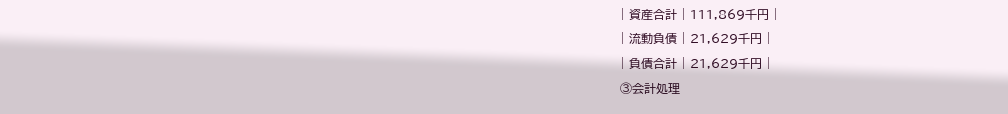| 資産合計 | 111,869千円 |
| 流動負債 | 21,629千円 |
| 負債合計 | 21,629千円 |
③会計処理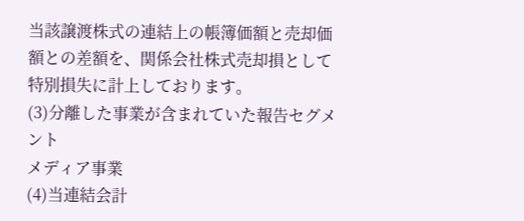当該譲渡株式の連結上の帳簿価額と売却価額との差額を、関係会社株式売却損として特別損失に計上しております。
(3)分離した事業が含まれていた報告セグメント
メディア事業
(4)当連結会計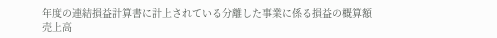年度の連結損益計算書に計上されている分離した事業に係る損益の概算額
売上高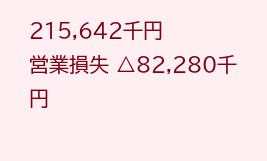215,642千円
営業損失 △82,280千円